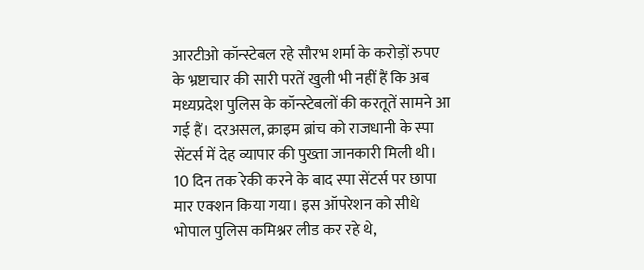आरटीओ कॉन्स्टेबल रहे सौरभ शर्मा के करोड़ों रुपए के भ्रष्टाचार की सारी परतें खुली भी नहीं हैं कि अब मध्यप्रदेश पुलिस के कॉन्स्टेबलों की करतूतें सामने आ गई हैं। दरअसल, क्राइम ब्रांच को राजधानी के स्पा सेंटर्स में देह व्यापार की पुख्ता जानकारी मिली थी। 10 दिन तक रेकी करने के बाद स्पा सेंटर्स पर छापा मार एक्शन किया गया। इस ऑपरेशन को सीधे भोपाल पुलिस कमिश्नर लीड कर रहे थे,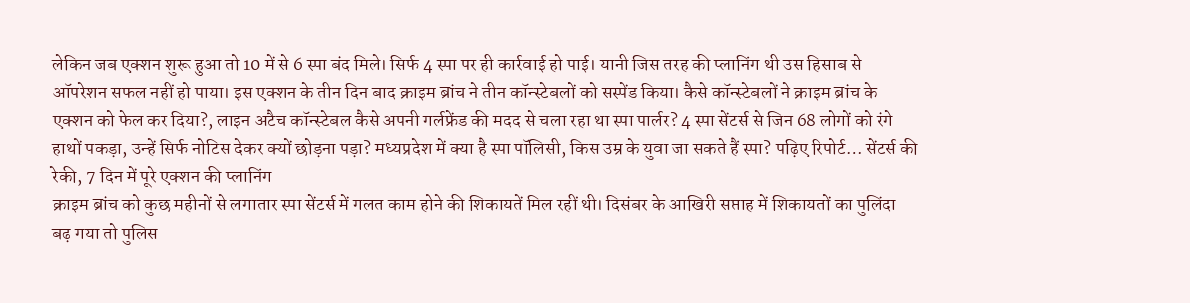लेकिन जब एक्शन शुरू हुआ तो 10 में से 6 स्पा बंद मिले। सिर्फ 4 स्पा पर ही कार्रवाई हो पाई। यानी जिस तरह की प्लानिंग थी उस हिसाब से ऑपरेशन सफल नहीं हो पाया। इस एक्शन के तीन दिन बाद क्राइम ब्रांच ने तीन कॉन्स्टेबलों को सस्पेंड किया। कैसे कॉन्स्टेबलों ने क्राइम ब्रांच के एक्शन को फेल कर दिया?, लाइन अटैच कॉन्स्टेबल कैसे अपनी गर्लफ्रेंड की मदद से चला रहा था स्पा पार्लर? 4 स्पा सेंटर्स से जिन 68 लोगों को रंगे हाथों पकड़ा, उन्हें सिर्फ नोटिस देकर क्यों छोड़ना पड़ा? मध्यप्रदेश में क्या है स्पा पॉलिसी, किस उम्र के युवा जा सकते हैं स्पा? पढ़िए रिपोर्ट… सेंटर्स की रेकी, 7 दिन में पूरे एक्शन की प्लानिंग
क्राइम ब्रांच को कुछ महीनों से लगातार स्पा सेंटर्स में गलत काम होने की शिकायतें मिल रहीं थी। दिसंबर के आखिरी सप्ताह में शिकायतों का पुलिंदा बढ़ गया तो पुलिस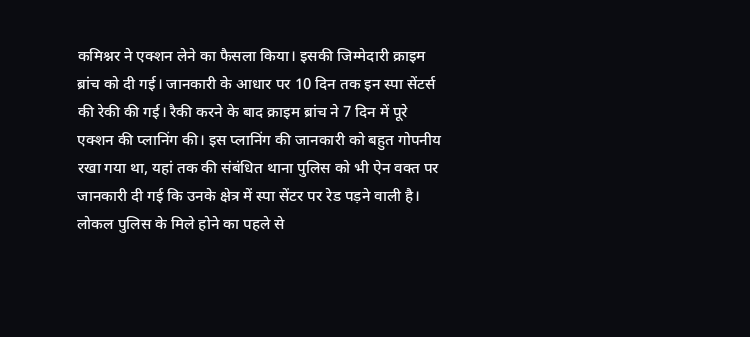कमिश्नर ने एक्शन लेने का फैसला किया। इसकी जिम्मेदारी क्राइम ब्रांच को दी गई। जानकारी के आधार पर 10 दिन तक इन स्पा सेंटर्स की रेकी की गई। रैकी करने के बाद क्राइम ब्रांच ने 7 दिन में पूरे एक्शन की प्लानिंग की। इस प्लानिंग की जानकारी को बहुत गोपनीय रखा गया था, यहां तक की संबंधित थाना पुलिस को भी ऐन वक्त पर जानकारी दी गई कि उनके क्षेत्र में स्पा सेंटर पर रेड पड़ने वाली है। लोकल पुलिस के मिले होने का पहले से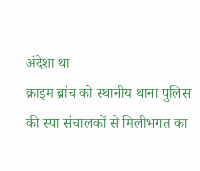अंदेशा था
क्राइम ब्रांच को स्थानीय थाना पुलिस की स्पा संचालकों से मिलीभगत का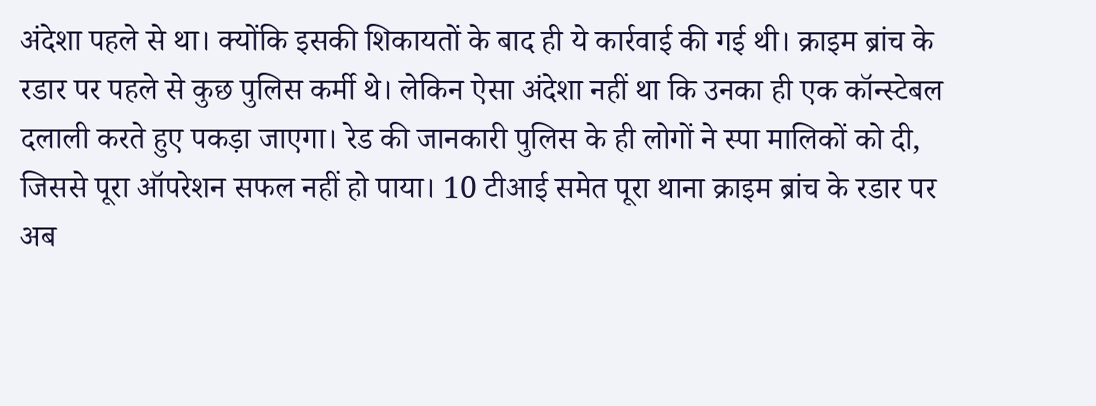अंदेशा पहले से था। क्योंकि इसकी शिकायतों के बाद ही ये कार्रवाई की गई थी। क्राइम ब्रांच के रडार पर पहले से कुछ पुलिस कर्मी थे। लेकिन ऐसा अंदेशा नहीं था कि उनका ही एक कॉन्स्टेबल दलाली करते हुए पकड़ा जाएगा। रेड की जानकारी पुलिस के ही लोगों ने स्पा मालिकों को दी, जिससे पूरा ऑपरेशन सफल नहीं हो पाया। 10 टीआई समेत पूरा थाना क्राइम ब्रांच के रडार पर
अब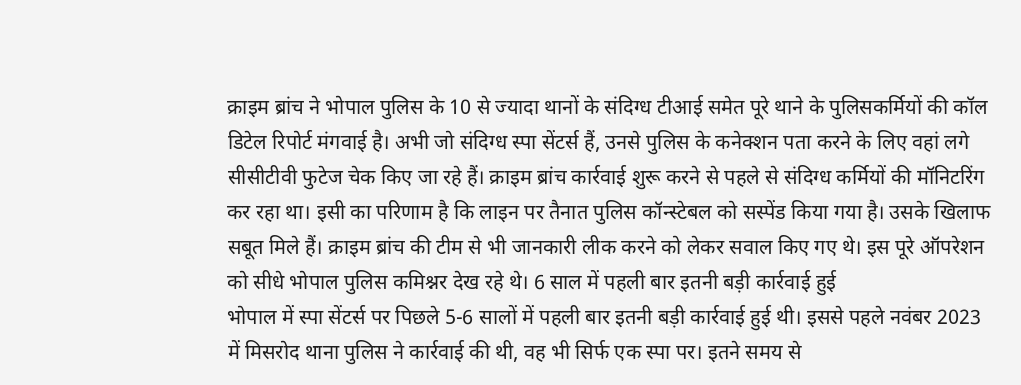क्राइम ब्रांच ने भोपाल पुलिस के 10 से ज्यादा थानों के संदिग्ध टीआई समेत पूरे थाने के पुलिसकर्मियों की कॉल डिटेल रिपोर्ट मंगवाई है। अभी जो संदिग्ध स्पा सेंटर्स हैं, उनसे पुलिस के कनेक्शन पता करने के लिए वहां लगे सीसीटीवी फुटेज चेक किए जा रहे हैं। क्राइम ब्रांच कार्रवाई शुरू करने से पहले से संदिग्ध कर्मियों की मॉनिटरिंग कर रहा था। इसी का परिणाम है कि लाइन पर तैनात पुलिस कॉन्स्टेबल को सस्पेंड किया गया है। उसके खिलाफ सबूत मिले हैं। क्राइम ब्रांच की टीम से भी जानकारी लीक करने को लेकर सवाल किए गए थे। इस पूरे ऑपरेशन को सीधे भोपाल पुलिस कमिश्नर देख रहे थे। 6 साल में पहली बार इतनी बड़ी कार्रवाई हुई
भोपाल में स्पा सेंटर्स पर पिछले 5-6 सालों में पहली बार इतनी बड़ी कार्रवाई हुई थी। इससे पहले नवंबर 2023 में मिसरोद थाना पुलिस ने कार्रवाई की थी, वह भी सिर्फ एक स्पा पर। इतने समय से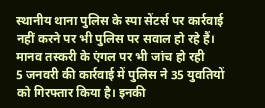स्थानीय थाना पुलिस के स्पा सेंटर्स पर कार्रवाई नहीं करने पर भी पुलिस पर सवाल हो रहे हैं। मानव तस्करी के एंगल पर भी जांच हो रही
5 जनवरी की कार्रवाई में पुलिस ने 35 युवतियों को गिरफ्तार किया है। इनकी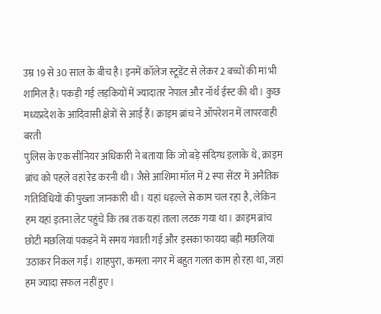उम्र 19 से 30 साल के बीच है। इनमें कॉलेज स्टूडेंट से लेकर 2 बच्चों की मां भी शामिल है। पकड़ी गई लड़कियों में ज्यादातर नेपाल और नॉर्थ ईस्ट की थी। कुछ मध्यप्रदेश के आदिवासी क्षेत्रों से आई हैं। क्राइम ब्रांच ने ऑपरेशन में लापरवाही बरती
पुलिस के एक सीनियर अधिकारी ने बताया कि जो बड़े संदिग्ध इलाके थे, क्राइम ब्रांच को पहले वहां रेड करनी थी। जैसे आशिमा मॉल में 2 स्पा सेंटर में अनैतिक गतिविधियों की पुख्ता जानकारी थी। यहां धड़ल्ले से काम चल रहा है, लेकिन हम यहां इतना लेट पहुंचे कि तब तक यहां ताला लटक गया था। क्राइम ब्रांच छोटी मछलियां पकड़ने में समय गंवाती गई और इसका फायदा बड़ी मछलियां उठाकर निकल गईं। शाहपुरा, कमला नगर में बहुत गलत काम हो रहा था, जहां हम ज्यादा सफल नहीं हुए।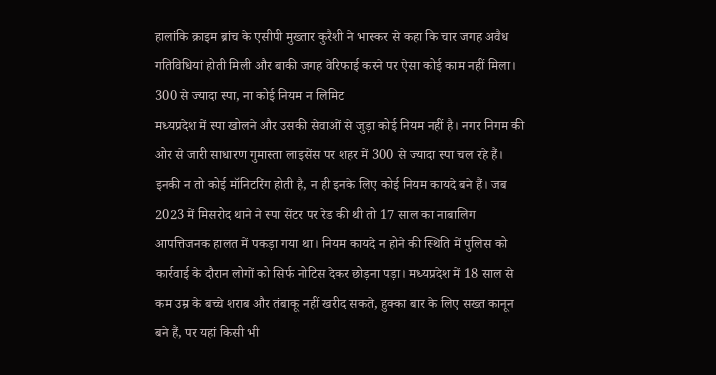हालांकि क्राइम ब्रांच के एसीपी मुख्तार कुरैशी ने भास्कर से कहा कि चार जगह अवैध गतिविधियां होती मिली और बाकी जगह वेरिफाई करने पर ऐसा कोई काम नहीं मिला। 300 से ज्यादा स्पा, ना कोई नियम न लिमिट
मध्यप्रदेश में स्पा खोलने और उसकी सेवाओं से जुड़ा कोई नियम नहीं है। नगर निगम की ओर से जारी साधारण गुमास्ता लाइसेंस पर शहर में 300 से ज्यादा स्पा चल रहे हैं। इनकी न तो कोई मॉनिटरिंग होती है, न ही इनके लिए कोई नियम कायदे बने हैं। जब 2023 में मिसरोद थाने ने स्पा सेंटर पर रेड की थी तो 17 साल का नाबालिग आपत्तिजनक हालत में पकड़ा गया था। नियम कायदे न होने की स्थिति में पुलिस को कार्रवाई के दौरान लोगों को सिर्फ नोटिस देकर छोड़ना पड़ा। मध्यप्रदेश में 18 साल से कम उम्र के बच्चे शराब और तंबाकू नहीं खरीद सकते, हुक्का बार के लिए सख्त कानून बने हैं, पर यहां किसी भी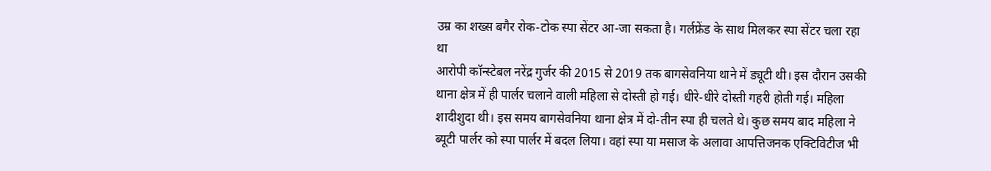उम्र का शख्स बगैर रोक-टोक स्पा सेंटर आ-जा सकता है। गर्लफ्रेंड के साथ मिलकर स्पा सेंटर चला रहा था
आरोपी कॉन्स्टेबल नरेंद्र गुर्जर की 2015 से 2019 तक बागसेवनिया थाने में ड्यूटी थी। इस दौरान उसकी थाना क्षेत्र में ही पार्लर चलाने वाली महिला से दोस्ती हो गई। धीरे-धीरे दोस्ती गहरी होती गई। महिला शादीशुदा थी। इस समय बागसेवनिया थाना क्षेत्र में दो-तीन स्पा ही चलते थे। कुछ समय बाद महिला ने ब्यूटी पार्लर को स्पा पार्लर में बदल लिया। वहां स्पा या मसाज के अलावा आपत्तिजनक एक्टिविटीज भी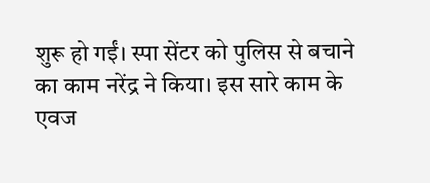शुरू हो गईं। स्पा सेंटर को पुलिस से बचाने का काम नरेंद्र ने किया। इस सारे काम के एवज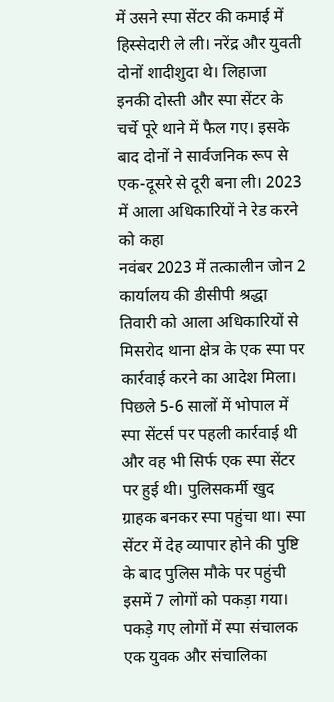में उसने स्पा सेंटर की कमाई में हिस्सेदारी ले ली। नरेंद्र और युवती दोनों शादीशुदा थे। लिहाजा इनकी दोस्ती और स्पा सेंटर के चर्चे पूरे थाने में फैल गए। इसके बाद दोनों ने सार्वजनिक रूप से एक-दूसरे से दूरी बना ली। 2023 में आला अधिकारियों ने रेड करने को कहा
नवंबर 2023 में तत्कालीन जोन 2 कार्यालय की डीसीपी श्रद्धा तिवारी को आला अधिकारियों से मिसरोद थाना क्षेत्र के एक स्पा पर कार्रवाई करने का आदेश मिला। पिछले 5-6 सालों में भोपाल में स्पा सेंटर्स पर पहली कार्रवाई थी और वह भी सिर्फ एक स्पा सेंटर पर हुई थी। पुलिसकर्मी खुद ग्राहक बनकर स्पा पहुंचा था। स्पा सेंटर में देह व्यापार होने की पुष्टि के बाद पुलिस मौके पर पहुंची इसमें 7 लोगों को पकड़ा गया। पकड़े गए लोगों में स्पा संचालक एक युवक और संचालिका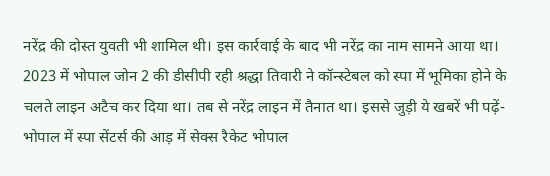नरेंद्र की दोस्त युवती भी शामिल थी। इस कार्रवाई के बाद भी नरेंद्र का नाम सामने आया था। 2023 में भोपाल जोन 2 की डीसीपी रही श्रद्धा तिवारी ने कॉन्स्टेबल को स्पा में भूमिका होने के चलते लाइन अटैच कर दिया था। तब से नरेंद्र लाइन में तैनात था। इससे जुड़ी ये खबरें भी पढ़ें- भोपाल में स्पा सेंटर्स की आड़ में सेक्स रैकेट भोपाल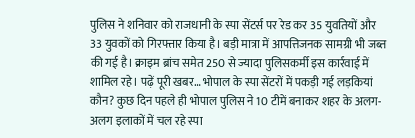पुलिस ने शनिवार को राजधानी के स्पा सेंटर्स पर रेड कर 35 युवतियों और 33 युवकों को गिरफ्तार किया है। बड़ी मात्रा में आपत्तिजनक सामग्री भी जब्त की गई है। क्राइम ब्रांच समेत 250 से ज्यादा पुलिसकर्मी इस कार्रवाई में शामिल रहे। पढ़ें पूरी खबर… भोपाल के स्पा सेंटरों में पकड़ी गई लड़कियां कौन? कुछ दिन पहले ही भोपाल पुलिस ने 10 टीमें बनाकर शहर के अलग-अलग इलाकों में चल रहे स्पा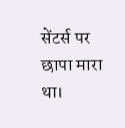सेंटर्स पर छापा मारा था।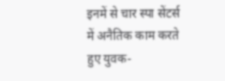इनमें से चार स्पा सेंटर्स में अनैतिक काम करते हुए युवक-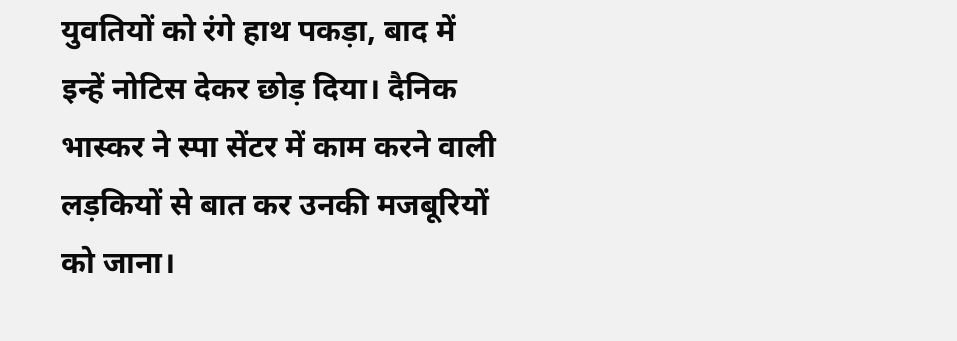युवतियों को रंगे हाथ पकड़ा, बाद में इन्हें नोटिस देकर छोड़ दिया। दैनिक भास्कर ने स्पा सेंटर में काम करने वाली लड़कियों से बात कर उनकी मजबूरियों को जाना।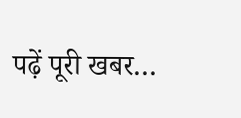पढ़ें पूरी खबर…